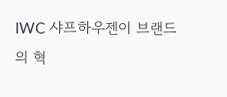IWC 샤프하우젠이 브랜드의 혁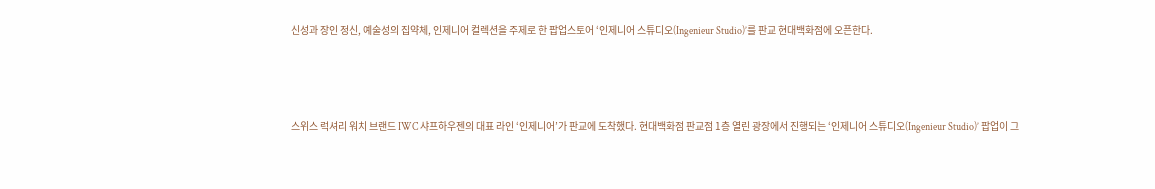신성과 장인 정신, 예술성의 집약체, 인제니어 컬렉션을 주제로 한 팝업스토어 ‘인제니어 스튜디오(Ingenieur Studio)’를 판교 현대백화점에 오픈한다.



스위스 럭셔리 워치 브랜드 IWC 샤프하우젠의 대표 라인 ‘인제니어’가 판교에 도착했다. 현대백화점 판교점 1층 열린 광장에서 진행되는 ‘인제니어 스튜디오(Ingenieur Studio)’ 팝업이 그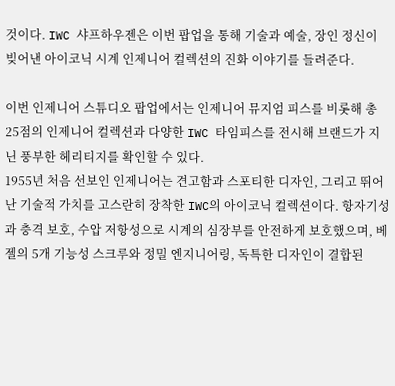것이다. IWC 샤프하우젠은 이번 팝업을 통해 기술과 예술, 장인 정신이 빚어낸 아이코닉 시계 인제니어 컬렉션의 진화 이야기를 들려준다.

이번 인제니어 스튜디오 팝업에서는 인제니어 뮤지엄 피스를 비롯해 총 25점의 인제니어 컬렉션과 다양한 IWC 타임피스를 전시해 브랜드가 지닌 풍부한 헤리티지를 확인할 수 있다.
1955년 처음 선보인 인제니어는 견고함과 스포티한 디자인, 그리고 뛰어난 기술적 가치를 고스란히 장착한 IWC의 아이코닉 컬렉션이다. 항자기성과 충격 보호, 수압 저항성으로 시계의 심장부를 안전하게 보호했으며, 베젤의 5개 기능성 스크루와 정밀 엔지니어링, 독특한 디자인이 결합된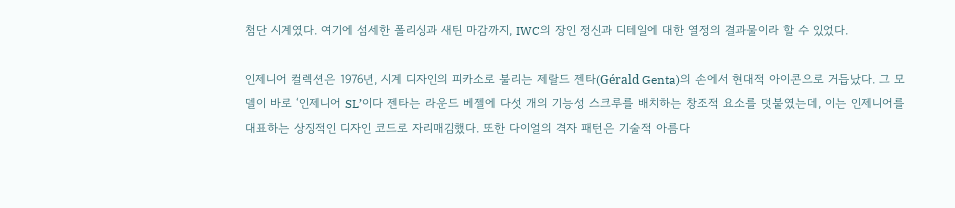첨단 시계였다. 여기에 섬세한 폴리싱과 새틴 마감까지, IWC의 장인 정신과 디테일에 대한 열정의 결과물이라 할 수 있었다.

인제니어 컬렉션은 1976년, 시계 디자인의 피카소로 불리는 제랄드 젠타(Gérald Genta)의 손에서 현대적 아이콘으로 거듭났다. 그 모델이 바로 ‘인제니어 SL’이다 젠타는 라운드 베젤에 다섯 개의 기능성 스크루를 배치하는 창조적 요소를 덧붙였는데, 이는 인제니어를 대표하는 상징적인 디자인 코드로 자리매김했다. 또한 다이얼의 격자 패턴은 기술적 아름다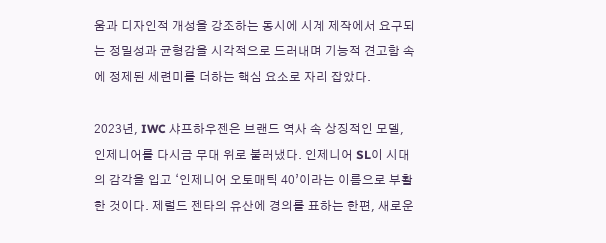움과 디자인적 개성을 강조하는 동시에 시계 제작에서 요구되는 정밀성과 균형감을 시각적으로 드러내며 기능적 견고함 속에 정제된 세련미를 더하는 핵심 요소로 자리 잡았다.

2023년, IWC 샤프하우젠은 브랜드 역사 속 상징적인 모델, 인제니어를 다시금 무대 위로 불러냈다. 인제니어 SL이 시대의 감각을 입고 ‘인제니어 오토매틱 40’이라는 이름으로 부활한 것이다. 제럴드 젠타의 유산에 경의를 표하는 한편, 새로운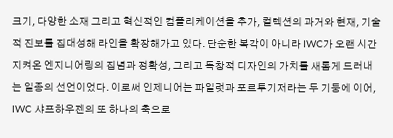크기, 다양한 소재 그리고 혁신적인 컴플리케이션을 추가, 컬렉션의 과거와 현재, 기술적 진보를 집대성해 라인을 확장해가고 있다. 단순한 복각이 아니라 IWC가 오랜 시간 지켜온 엔지니어링의 집념과 정확성, 그리고 독창적 디자인의 가치를 새롭게 드러내는 일종의 선언이었다. 이로써 인제니어는 파일럿과 포르투기저라는 두 기둥에 이어, IWC 샤프하우젠의 또 하나의 축으로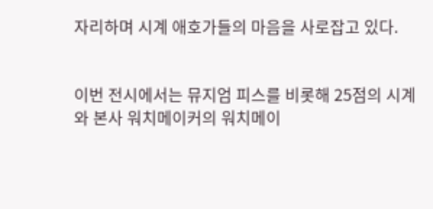자리하며 시계 애호가들의 마음을 사로잡고 있다.


이번 전시에서는 뮤지엄 피스를 비롯해 25점의 시계와 본사 워치메이커의 워치메이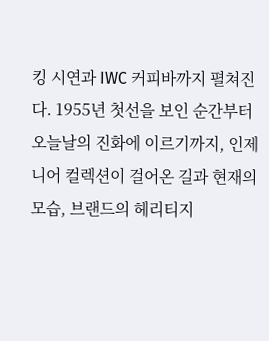킹 시연과 IWC 커피바까지 펼쳐진다. 1955년 첫선을 보인 순간부터 오늘날의 진화에 이르기까지, 인제니어 컬렉션이 걸어온 길과 현재의 모습, 브랜드의 헤리티지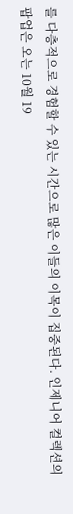를 다층적으로 경험할 수 있는 시간으로 많은 이들의 이목이 집중된다. 인제니어 컬렉션의 팝업은 오는 10월 19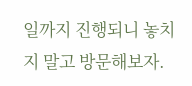일까지 진행되니 놓치지 말고 방문해보자.